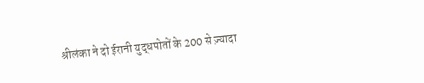श्रीलंका ने दो ईरानी युद्धपोतों के 200 से ज़्यादा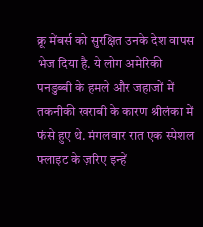क्रू मेंबर्स को सुरक्षित उनके देश वापस भेज दिया है. ये लोग अमेरिकी पनडुब्बी के हमले और जहाजों में तकनीकी खराबी के कारण श्रीलंका में फंसे हुए थे. मंगलवार रात एक स्पेशल फ्लाइट के ज़रिए इन्हें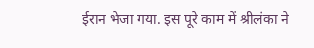ईरान भेजा गया. इस पूरे काम में श्रीलंका ने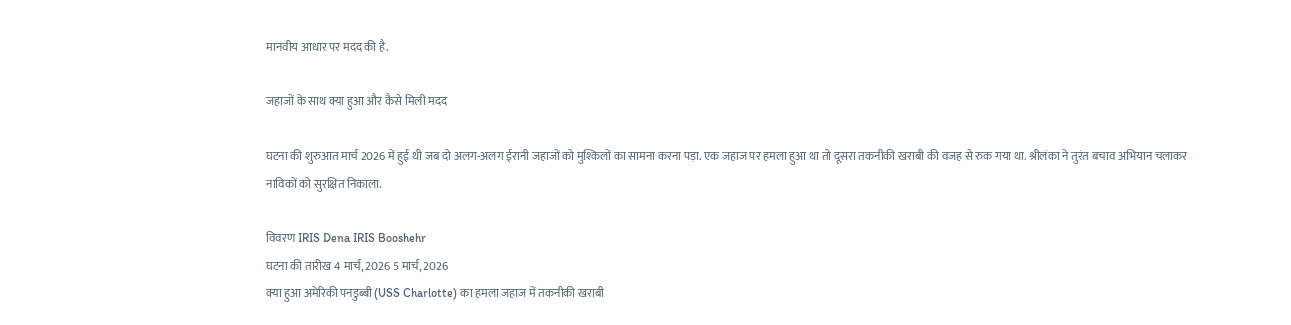मानवीय आधार पर मदद की है.

जहाजों के साथ क्या हुआ और कैसे मिली मदद

घटना की शुरुआत मार्च 2026 में हुई थी जब दो अलग-अलग ईरानी जहाजों को मुश्किलों का सामना करना पड़ा. एक जहाज पर हमला हुआ था तो दूसरा तकनीकी खराबी की वजह से रुक गया था. श्रीलंका ने तुरंत बचाव अभियान चलाकर नाविकों को सुरक्षित निकाला.

विवरण IRIS Dena IRIS Booshehr
घटना की तारीख 4 मार्च, 2026 5 मार्च, 2026
क्या हुआ अमेरिकी पनडुब्बी (USS Charlotte) का हमला जहाज में तकनीकी खराबी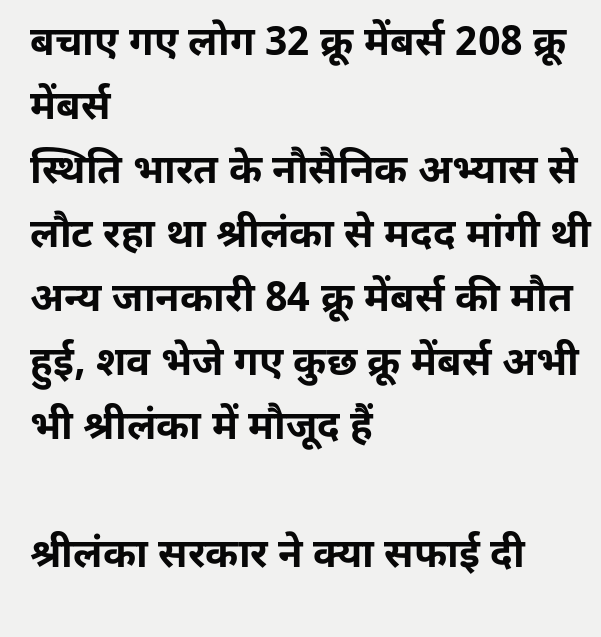बचाए गए लोग 32 क्रू मेंबर्स 208 क्रू मेंबर्स
स्थिति भारत के नौसैनिक अभ्यास से लौट रहा था श्रीलंका से मदद मांगी थी
अन्य जानकारी 84 क्रू मेंबर्स की मौत हुई, शव भेजे गए कुछ क्रू मेंबर्स अभी भी श्रीलंका में मौजूद हैं

श्रीलंका सरकार ने क्या सफाई दी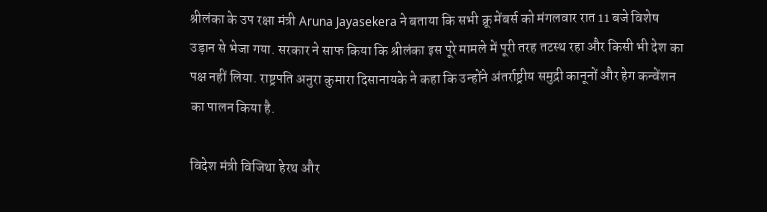श्रीलंका के उप रक्षा मंत्री Aruna Jayasekera ने बताया कि सभी क्रू मेंबर्स को मंगलवार रात 11 बजे विशेष उड़ान से भेजा गया. सरकार ने साफ किया कि श्रीलंका इस पूरे मामले में पूरी तरह तटस्थ रहा और किसी भी देश का पक्ष नहीं लिया. राष्ट्रपति अनुरा कुमारा दिसानायके ने कहा कि उन्होंने अंतर्राष्ट्रीय समुद्री कानूनों और हेग कन्वेंशन का पालन किया है.

विदेश मंत्री विजिथा हेरथ और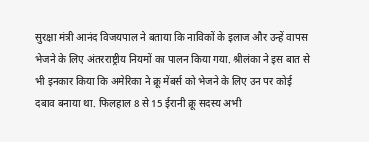सुरक्षा मंत्री आनंद विजयपाल ने बताया कि नाविकों के इलाज और उन्हें वापस भेजने के लिए अंतरराष्ट्रीय नियमों का पालन किया गया. श्रीलंका ने इस बात से भी इनकार किया कि अमेरिका ने क्रू मेंबर्स को भेजने के लिए उन पर कोई दबाव बनाया था. फिलहाल 8 से 15 ईरानी क्रू सदस्य अभी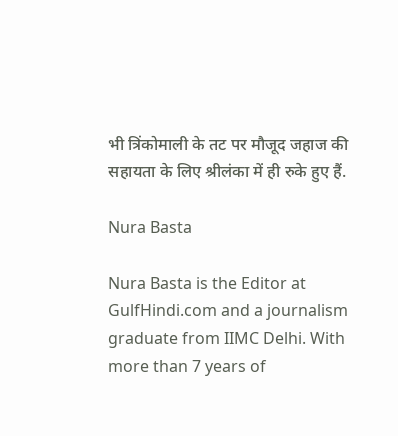भी त्रिंकोमाली के तट पर मौजूद जहाज की सहायता के लिए श्रीलंका में ही रुके हुए हैं.

Nura Basta

Nura Basta is the Editor at GulfHindi.com and a journalism graduate from IIMC Delhi. With more than 7 years of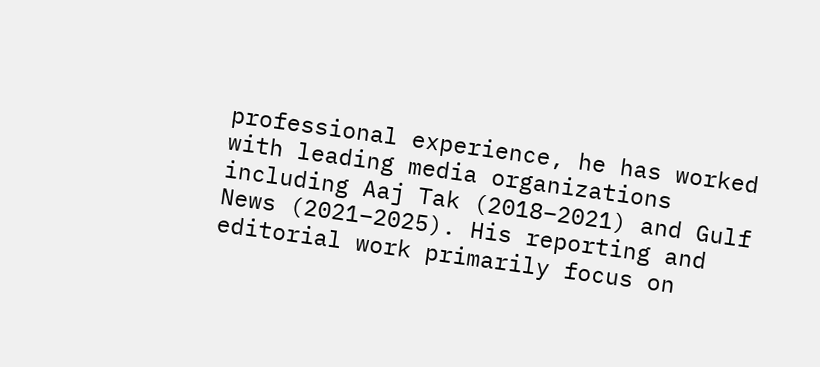professional experience, he has worked with leading media organizations including Aaj Tak (2018–2021) and Gulf News (2021–2025). His reporting and editorial work primarily focus on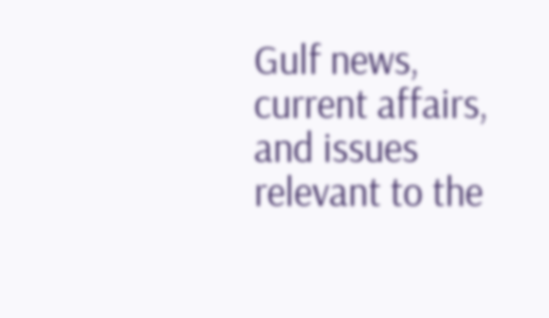Gulf news, current affairs, and issues relevant to the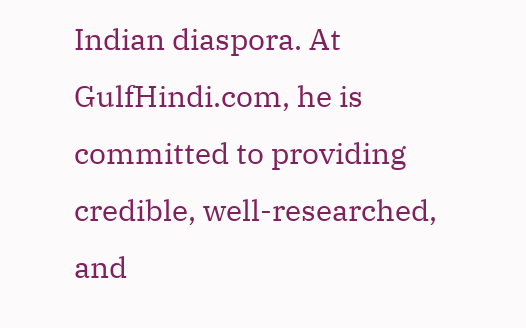Indian diaspora. At GulfHindi.com, he is committed to providing credible, well-researched, and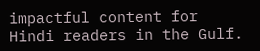impactful content for Hindi readers in the Gulf.